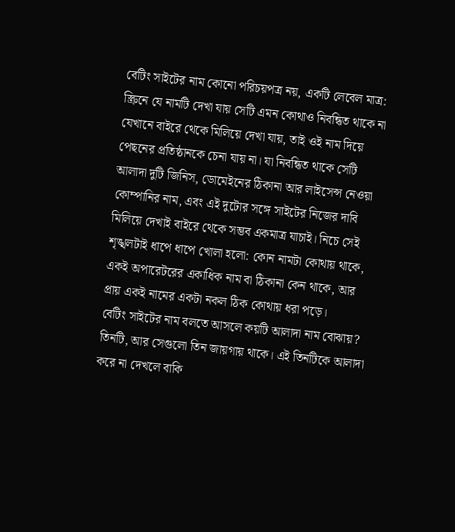বেটিং সাইটের নাম কোনো পরিচয়পত্র নয়, একটি লেবেল মাত্র: স্ক্রিনে যে নামটি দেখা যায় সেটি এমন কোথাও নিবন্ধিত থাকে না যেখানে বাইরে থেকে মিলিয়ে দেখা যায়, তাই ওই নাম দিয়ে পেছনের প্রতিষ্ঠানকে চেনা যায় না। যা নিবন্ধিত থাকে সেটি আলাদা দুটি জিনিস, ডোমেইনের ঠিকানা আর লাইসেন্স নেওয়া কোম্পানির নাম, এবং এই দুটোর সঙ্গে সাইটের নিজের দাবি মিলিয়ে দেখাই বাইরে থেকে সম্ভব একমাত্র যাচাই। নিচে সেই শৃঙ্খলটাই ধাপে ধাপে খোলা হলো: কোন নামটা কোথায় থাকে, একই অপারেটরের একাধিক নাম বা ঠিকানা কেন থাকে, আর প্রায় একই নামের একটা নকল ঠিক কোথায় ধরা পড়ে।
বেটিং সাইটের নাম বলতে আসলে কয়টি আলাদা নাম বোঝায়?
তিনটি, আর সেগুলো তিন জায়গায় থাকে। এই তিনটিকে আলাদা করে না দেখলে বাকি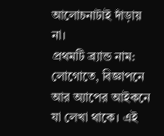আলোচনাটাই দাঁড়ায় না।
প্রথমটি ব্র্যান্ড নাম: লোগোতে, বিজ্ঞাপনে আর অ্যাপের আইকনে যা লেখা থাকে। এই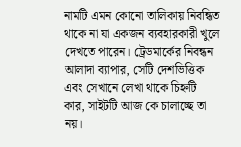নামটি এমন কোনো তালিকায় নিবন্ধিত থাকে না যা একজন ব্যবহারকারী খুলে দেখতে পারেন। ট্রেডমার্কের নিবন্ধন আলাদা ব্যাপার, সেটি দেশভিত্তিক এবং সেখানে লেখা থাকে চিহ্নটি কার, সাইটটি আজ কে চালাচ্ছে তা নয়।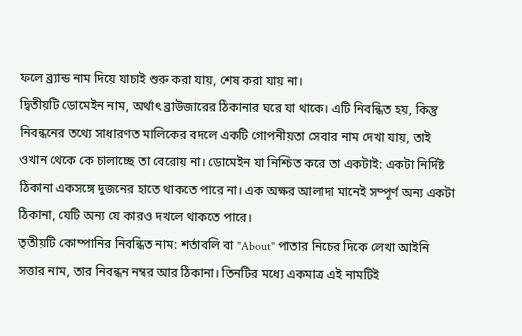ফলে ব্র্যান্ড নাম দিয়ে যাচাই শুরু করা যায়, শেষ করা যায় না।
দ্বিতীয়টি ডোমেইন নাম, অর্থাৎ ব্রাউজারের ঠিকানার ঘরে যা থাকে। এটি নিবন্ধিত হয়, কিন্তু নিবন্ধনের তথ্যে সাধারণত মালিকের বদলে একটি গোপনীয়তা সেবার নাম দেখা যায়, তাই ওখান থেকে কে চালাচ্ছে তা বেরোয় না। ডোমেইন যা নিশ্চিত করে তা একটাই: একটা নির্দিষ্ট ঠিকানা একসঙ্গে দুজনের হাতে থাকতে পারে না। এক অক্ষর আলাদা মানেই সম্পূর্ণ অন্য একটা ঠিকানা, যেটি অন্য যে কারও দখলে থাকতে পারে।
তৃতীয়টি কোম্পানির নিবন্ধিত নাম: শর্তাবলি বা "About" পাতার নিচের দিকে লেখা আইনি সত্তার নাম, তার নিবন্ধন নম্বর আর ঠিকানা। তিনটির মধ্যে একমাত্র এই নামটিই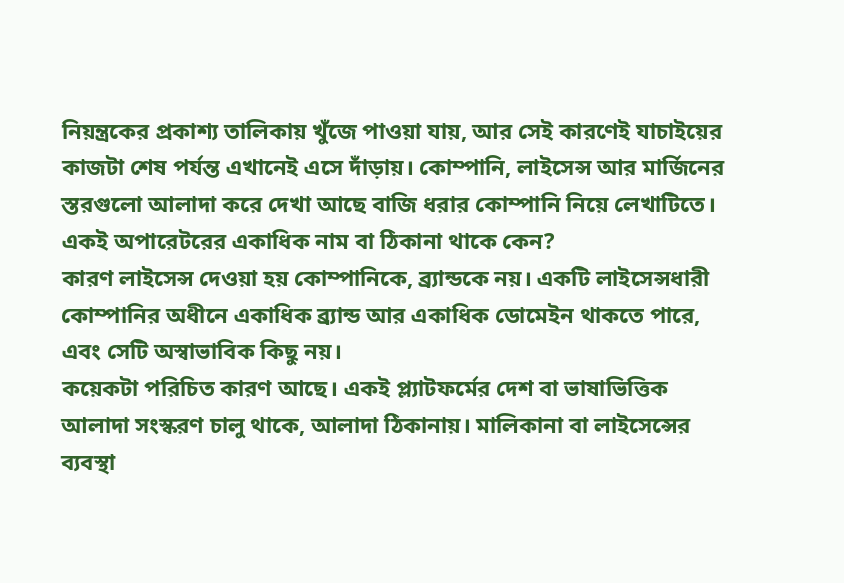নিয়ন্ত্রকের প্রকাশ্য তালিকায় খুঁজে পাওয়া যায়, আর সেই কারণেই যাচাইয়ের কাজটা শেষ পর্যন্ত এখানেই এসে দাঁড়ায়। কোম্পানি, লাইসেন্স আর মার্জিনের স্তরগুলো আলাদা করে দেখা আছে বাজি ধরার কোম্পানি নিয়ে লেখাটিতে।
একই অপারেটরের একাধিক নাম বা ঠিকানা থাকে কেন?
কারণ লাইসেন্স দেওয়া হয় কোম্পানিকে, ব্র্যান্ডকে নয়। একটি লাইসেন্সধারী কোম্পানির অধীনে একাধিক ব্র্যান্ড আর একাধিক ডোমেইন থাকতে পারে, এবং সেটি অস্বাভাবিক কিছু নয়।
কয়েকটা পরিচিত কারণ আছে। একই প্ল্যাটফর্মের দেশ বা ভাষাভিত্তিক আলাদা সংস্করণ চালু থাকে, আলাদা ঠিকানায়। মালিকানা বা লাইসেন্সের ব্যবস্থা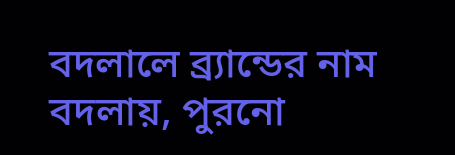বদলালে ব্র্যান্ডের নাম বদলায়, পুরনো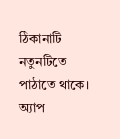ঠিকানাটি নতুনটিতে পাঠাতে থাকে। অ্যাপ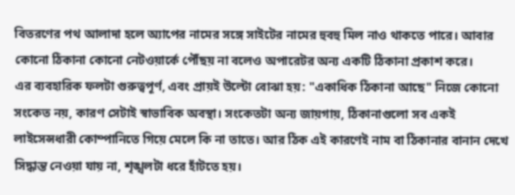বিতরণের পথ আলাদা হলে অ্যাপের নামের সঙ্গে সাইটের নামের হুবহু মিল নাও থাকতে পারে। আবার কোনো ঠিকানা কোনো নেটওয়ার্কে পৌঁছয় না বলেও অপারেটর অন্য একটি ঠিকানা প্রকাশ করে।
এর ব্যবহারিক ফলটা গুরুত্বপূর্ণ, এবং প্রায়ই উল্টো বোঝা হয়: "একাধিক ঠিকানা আছে" নিজে কোনো সংকেত নয়, কারণ সেটাই স্বাভাবিক অবস্থা। সংকেতটা অন্য জায়গায়, ঠিকানাগুলো সব একই লাইসেন্সধারী কোম্পানিতে গিয়ে মেলে কি না তাতে। আর ঠিক এই কারণেই নাম বা ঠিকানার বানান দেখে সিদ্ধান্ত নেওয়া যায় না, শৃঙ্খলটা ধরে হাঁটতে হয়।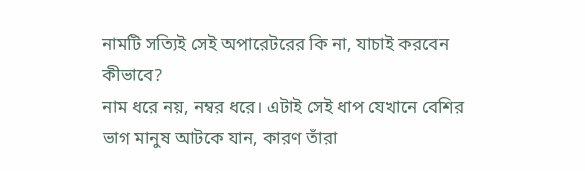নামটি সত্যিই সেই অপারেটরের কি না, যাচাই করবেন কীভাবে?
নাম ধরে নয়, নম্বর ধরে। এটাই সেই ধাপ যেখানে বেশির ভাগ মানুষ আটকে যান, কারণ তাঁরা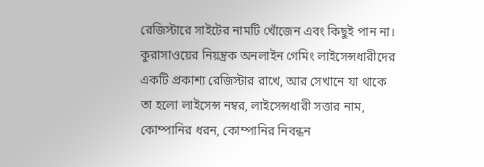রেজিস্টারে সাইটের নামটি খোঁজেন এবং কিছুই পান না।
কুরাসাওয়ের নিয়ন্ত্রক অনলাইন গেমিং লাইসেন্সধারীদের একটি প্রকাশ্য রেজিস্টার রাখে, আর সেখানে যা থাকে তা হলো লাইসেন্স নম্বর, লাইসেন্সধারী সত্তার নাম, কোম্পানির ধরন, কোম্পানির নিবন্ধন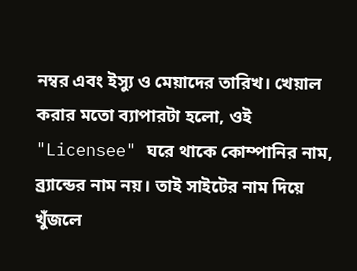নম্বর এবং ইস্যু ও মেয়াদের তারিখ। খেয়াল করার মতো ব্যাপারটা হলো, ওই "Licensee" ঘরে থাকে কোম্পানির নাম, ব্র্যান্ডের নাম নয়। তাই সাইটের নাম দিয়ে খুঁজলে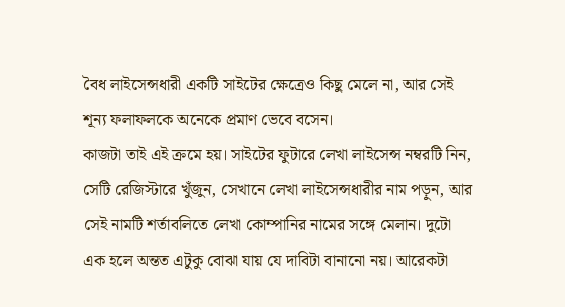বৈধ লাইসেন্সধারী একটি সাইটের ক্ষেত্রেও কিছু মেলে না, আর সেই শূন্য ফলাফলকে অনেকে প্রমাণ ভেবে বসেন।
কাজটা তাই এই ক্রমে হয়। সাইটের ফুটারে লেখা লাইসেন্স নম্বরটি নিন, সেটি রেজিস্টারে খুঁজুন, সেখানে লেখা লাইসেন্সধারীর নাম পড়ুন, আর সেই নামটি শর্তাবলিতে লেখা কোম্পানির নামের সঙ্গে মেলান। দুটো এক হলে অন্তত এটুকু বোঝা যায় যে দাবিটা বানানো নয়। আরেকটা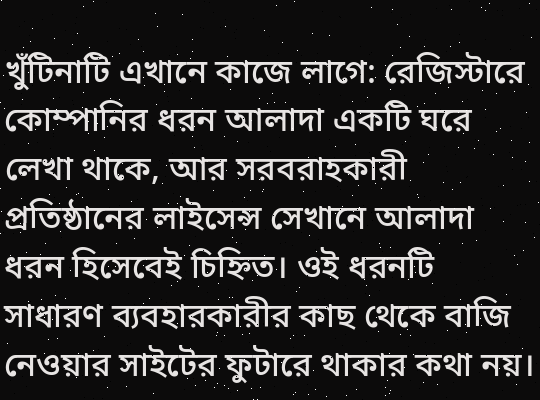খুঁটিনাটি এখানে কাজে লাগে: রেজিস্টারে কোম্পানির ধরন আলাদা একটি ঘরে লেখা থাকে, আর সরবরাহকারী প্রতিষ্ঠানের লাইসেন্স সেখানে আলাদা ধরন হিসেবেই চিহ্নিত। ওই ধরনটি সাধারণ ব্যবহারকারীর কাছ থেকে বাজি নেওয়ার সাইটের ফুটারে থাকার কথা নয়।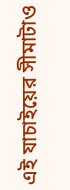এই যাচাইয়ের সীমাটাও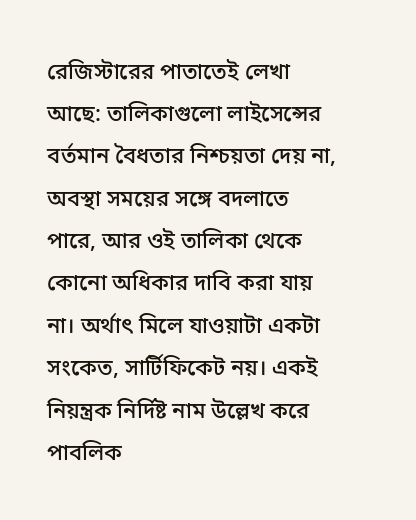রেজিস্টারের পাতাতেই লেখা আছে: তালিকাগুলো লাইসেন্সের বর্তমান বৈধতার নিশ্চয়তা দেয় না, অবস্থা সময়ের সঙ্গে বদলাতে পারে, আর ওই তালিকা থেকে কোনো অধিকার দাবি করা যায় না। অর্থাৎ মিলে যাওয়াটা একটা সংকেত, সার্টিফিকেট নয়। একই নিয়ন্ত্রক নির্দিষ্ট নাম উল্লেখ করে পাবলিক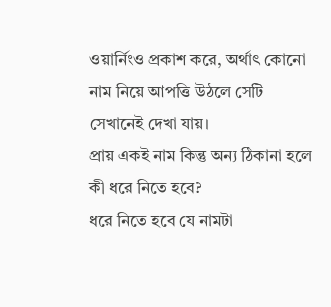ওয়ার্নিংও প্রকাশ করে, অর্থাৎ কোনো নাম নিয়ে আপত্তি উঠলে সেটি সেখানেই দেখা যায়।
প্রায় একই নাম কিন্তু অন্য ঠিকানা হলে কী ধরে নিতে হবে?
ধরে নিতে হবে যে নামটা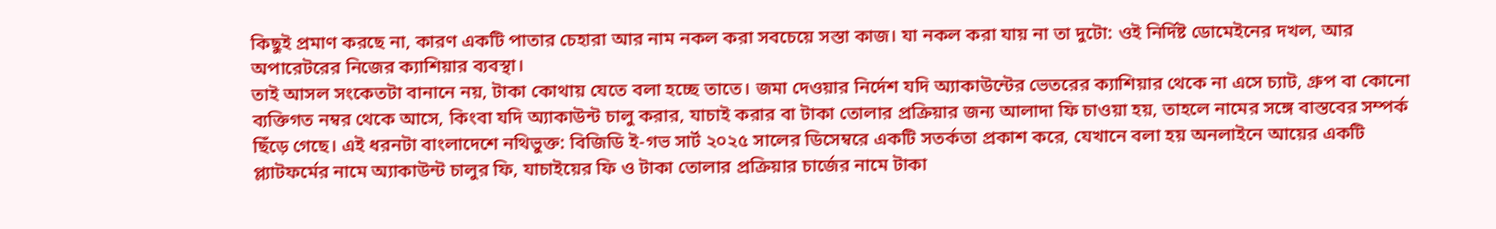কিছুই প্রমাণ করছে না, কারণ একটি পাতার চেহারা আর নাম নকল করা সবচেয়ে সস্তা কাজ। যা নকল করা যায় না তা দুটো: ওই নির্দিষ্ট ডোমেইনের দখল, আর অপারেটরের নিজের ক্যাশিয়ার ব্যবস্থা।
তাই আসল সংকেতটা বানানে নয়, টাকা কোথায় যেতে বলা হচ্ছে তাতে। জমা দেওয়ার নির্দেশ যদি অ্যাকাউন্টের ভেতরের ক্যাশিয়ার থেকে না এসে চ্যাট, গ্রুপ বা কোনো ব্যক্তিগত নম্বর থেকে আসে, কিংবা যদি অ্যাকাউন্ট চালু করার, যাচাই করার বা টাকা তোলার প্রক্রিয়ার জন্য আলাদা ফি চাওয়া হয়, তাহলে নামের সঙ্গে বাস্তবের সম্পর্ক ছিঁড়ে গেছে। এই ধরনটা বাংলাদেশে নথিভুক্ত: বিজিডি ই-গভ সার্ট ২০২৫ সালের ডিসেম্বরে একটি সতর্কতা প্রকাশ করে, যেখানে বলা হয় অনলাইনে আয়ের একটি প্ল্যাটফর্মের নামে অ্যাকাউন্ট চালুর ফি, যাচাইয়ের ফি ও টাকা তোলার প্রক্রিয়ার চার্জের নামে টাকা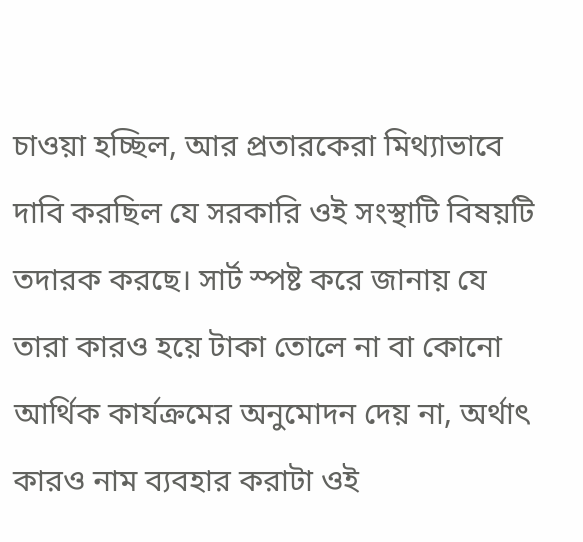চাওয়া হচ্ছিল, আর প্রতারকেরা মিথ্যাভাবে দাবি করছিল যে সরকারি ওই সংস্থাটি বিষয়টি তদারক করছে। সার্ট স্পষ্ট করে জানায় যে তারা কারও হয়ে টাকা তোলে না বা কোনো আর্থিক কার্যক্রমের অনুমোদন দেয় না, অর্থাৎ কারও নাম ব্যবহার করাটা ওই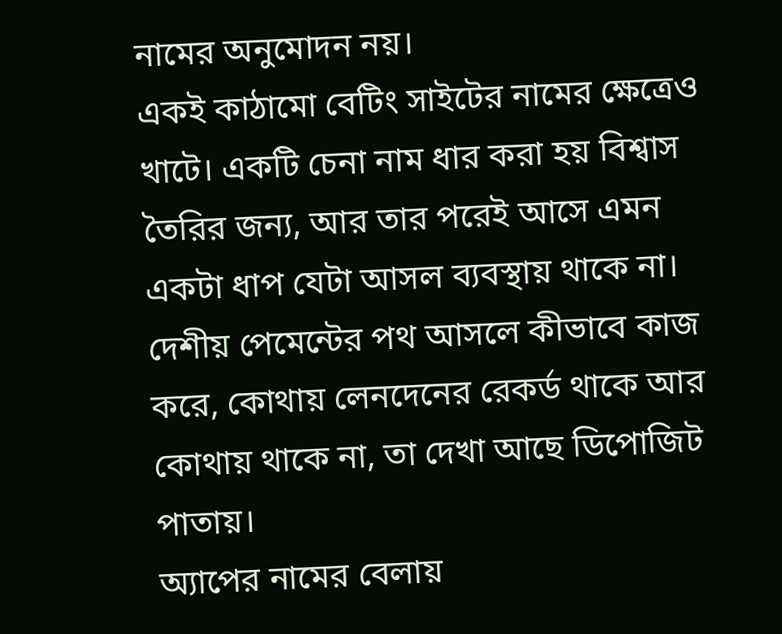নামের অনুমোদন নয়।
একই কাঠামো বেটিং সাইটের নামের ক্ষেত্রেও খাটে। একটি চেনা নাম ধার করা হয় বিশ্বাস তৈরির জন্য, আর তার পরেই আসে এমন একটা ধাপ যেটা আসল ব্যবস্থায় থাকে না। দেশীয় পেমেন্টের পথ আসলে কীভাবে কাজ করে, কোথায় লেনদেনের রেকর্ড থাকে আর কোথায় থাকে না, তা দেখা আছে ডিপোজিট পাতায়।
অ্যাপের নামের বেলায়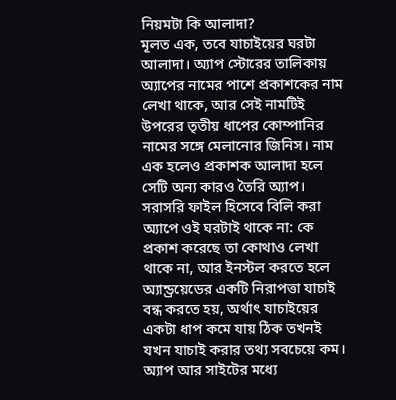নিয়মটা কি আলাদা?
মূলত এক, তবে যাচাইয়ের ঘরটা আলাদা। অ্যাপ স্টোরের তালিকায় অ্যাপের নামের পাশে প্রকাশকের নাম লেখা থাকে, আর সেই নামটিই উপরের তৃতীয় ধাপের কোম্পানির নামের সঙ্গে মেলানোর জিনিস। নাম এক হলেও প্রকাশক আলাদা হলে সেটি অন্য কারও তৈরি অ্যাপ।
সরাসরি ফাইল হিসেবে বিলি করা অ্যাপে ওই ঘরটাই থাকে না: কে প্রকাশ করেছে তা কোথাও লেখা থাকে না, আর ইনস্টল করতে হলে অ্যান্ড্রয়েডের একটি নিরাপত্তা যাচাই বন্ধ করতে হয়, অর্থাৎ যাচাইয়ের একটা ধাপ কমে যায় ঠিক তখনই যখন যাচাই করার তথ্য সবচেয়ে কম। অ্যাপ আর সাইটের মধ্যে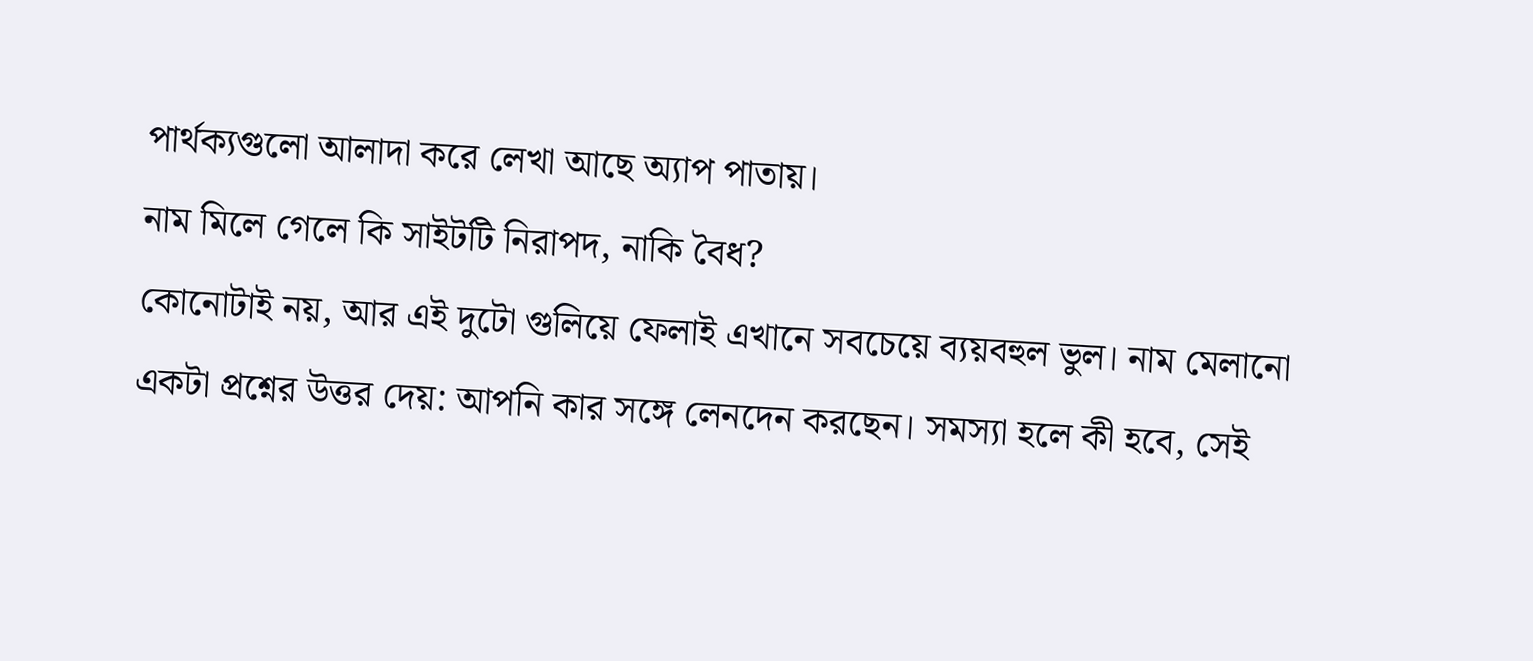পার্থক্যগুলো আলাদা করে লেখা আছে অ্যাপ পাতায়।
নাম মিলে গেলে কি সাইটটি নিরাপদ, নাকি বৈধ?
কোনোটাই নয়, আর এই দুটো গুলিয়ে ফেলাই এখানে সবচেয়ে ব্যয়বহুল ভুল। নাম মেলানো একটা প্রশ্নের উত্তর দেয়: আপনি কার সঙ্গে লেনদেন করছেন। সমস্যা হলে কী হবে, সেই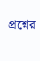প্রশ্নের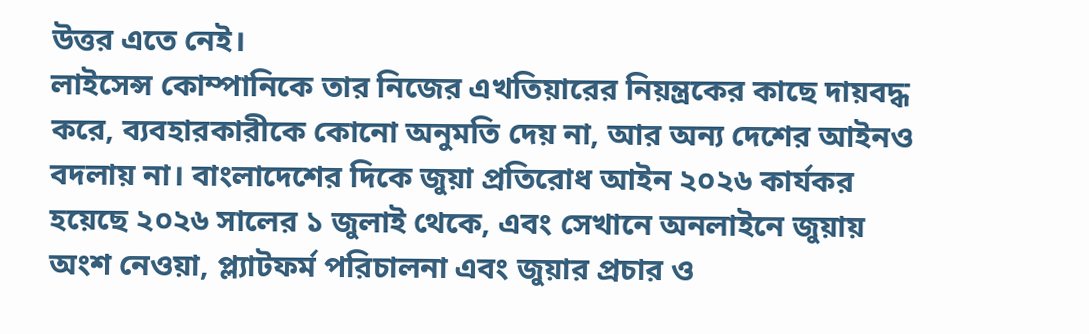উত্তর এতে নেই।
লাইসেন্স কোম্পানিকে তার নিজের এখতিয়ারের নিয়ন্ত্রকের কাছে দায়বদ্ধ করে, ব্যবহারকারীকে কোনো অনুমতি দেয় না, আর অন্য দেশের আইনও বদলায় না। বাংলাদেশের দিকে জুয়া প্রতিরোধ আইন ২০২৬ কার্যকর হয়েছে ২০২৬ সালের ১ জুলাই থেকে, এবং সেখানে অনলাইনে জুয়ায় অংশ নেওয়া, প্ল্যাটফর্ম পরিচালনা এবং জুয়ার প্রচার ও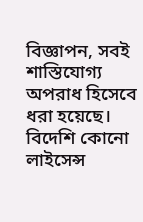বিজ্ঞাপন, সবই শাস্তিযোগ্য অপরাধ হিসেবে ধরা হয়েছে। বিদেশি কোনো লাইসেন্স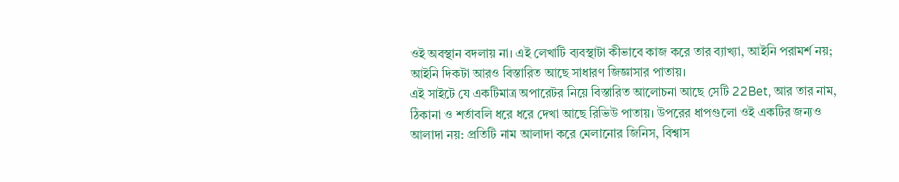ওই অবস্থান বদলায় না। এই লেখাটি ব্যবস্থাটা কীভাবে কাজ করে তার ব্যাখ্যা, আইনি পরামর্শ নয়; আইনি দিকটা আরও বিস্তারিত আছে সাধারণ জিজ্ঞাসার পাতায়।
এই সাইটে যে একটিমাত্র অপারেটর নিয়ে বিস্তারিত আলোচনা আছে সেটি 22Bet, আর তার নাম, ঠিকানা ও শর্তাবলি ধরে ধরে দেখা আছে রিভিউ পাতায়। উপরের ধাপগুলো ওই একটির জন্যও আলাদা নয়: প্রতিটি নাম আলাদা করে মেলানোর জিনিস, বিশ্বাস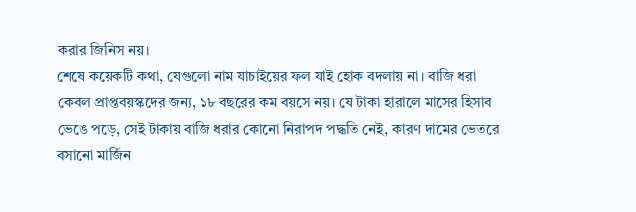করার জিনিস নয়।
শেষে কয়েকটি কথা, যেগুলো নাম যাচাইয়ের ফল যাই হোক বদলায় না। বাজি ধরা কেবল প্রাপ্তবয়স্কদের জন্য, ১৮ বছরের কম বয়সে নয়। যে টাকা হারালে মাসের হিসাব ভেঙে পড়ে, সেই টাকায় বাজি ধরার কোনো নিরাপদ পদ্ধতি নেই, কারণ দামের ভেতরে বসানো মার্জিন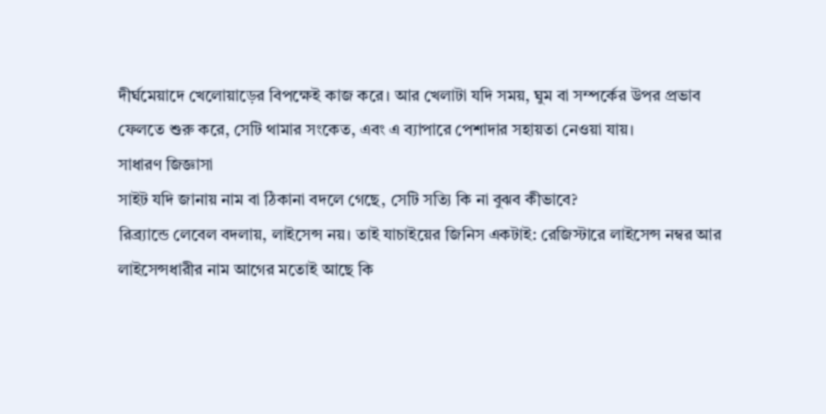দীর্ঘমেয়াদে খেলোয়াড়ের বিপক্ষেই কাজ করে। আর খেলাটা যদি সময়, ঘুম বা সম্পর্কের উপর প্রভাব ফেলতে শুরু করে, সেটি থামার সংকেত, এবং এ ব্যাপারে পেশাদার সহায়তা নেওয়া যায়।
সাধারণ জিজ্ঞাসা
সাইট যদি জানায় নাম বা ঠিকানা বদলে গেছে, সেটি সত্যি কি না বুঝব কীভাবে?
রিব্র্যান্ডে লেবেল বদলায়, লাইসেন্স নয়। তাই যাচাইয়ের জিনিস একটাই: রেজিস্টারে লাইসেন্স নম্বর আর লাইসেন্সধারীর নাম আগের মতোই আছে কি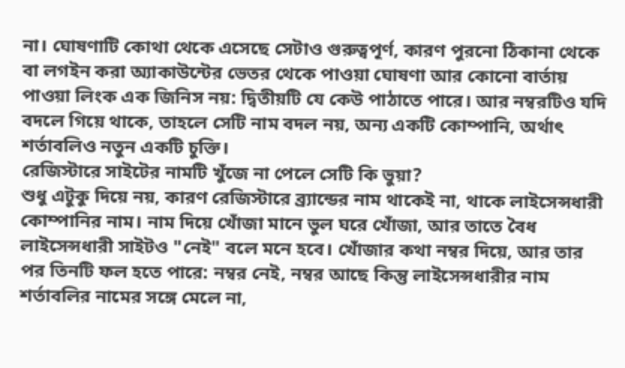না। ঘোষণাটি কোথা থেকে এসেছে সেটাও গুরুত্বপূর্ণ, কারণ পুরনো ঠিকানা থেকে বা লগইন করা অ্যাকাউন্টের ভেতর থেকে পাওয়া ঘোষণা আর কোনো বার্তায় পাওয়া লিংক এক জিনিস নয়: দ্বিতীয়টি যে কেউ পাঠাতে পারে। আর নম্বরটিও যদি বদলে গিয়ে থাকে, তাহলে সেটি নাম বদল নয়, অন্য একটি কোম্পানি, অর্থাৎ শর্তাবলিও নতুন একটি চুক্তি।
রেজিস্টারে সাইটের নামটি খুঁজে না পেলে সেটি কি ভুয়া?
শুধু এটুকু দিয়ে নয়, কারণ রেজিস্টারে ব্র্যান্ডের নাম থাকেই না, থাকে লাইসেন্সধারী কোম্পানির নাম। নাম দিয়ে খোঁজা মানে ভুল ঘরে খোঁজা, আর তাতে বৈধ লাইসেন্সধারী সাইটও "নেই" বলে মনে হবে। খোঁজার কথা নম্বর দিয়ে, আর তার পর তিনটি ফল হতে পারে: নম্বর নেই, নম্বর আছে কিন্তু লাইসেন্সধারীর নাম শর্তাবলির নামের সঙ্গে মেলে না,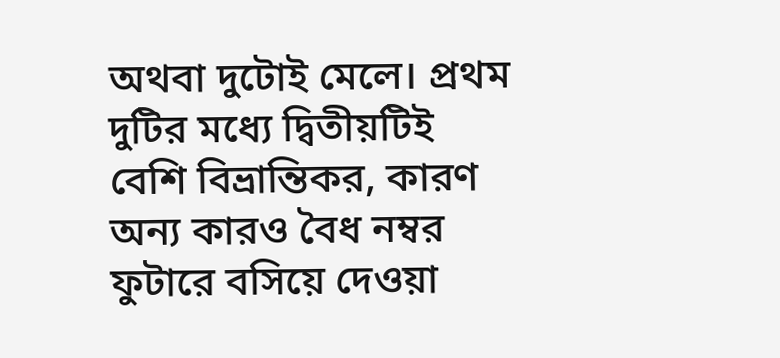অথবা দুটোই মেলে। প্রথম দুটির মধ্যে দ্বিতীয়টিই বেশি বিভ্রান্তিকর, কারণ অন্য কারও বৈধ নম্বর ফুটারে বসিয়ে দেওয়া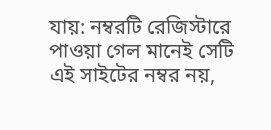যায়: নম্বরটি রেজিস্টারে পাওয়া গেল মানেই সেটি এই সাইটের নম্বর নয়,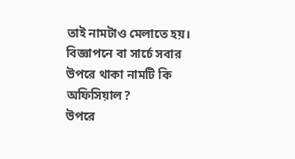তাই নামটাও মেলাতে হয়।
বিজ্ঞাপনে বা সার্চে সবার উপরে থাকা নামটি কি অফিসিয়াল?
উপরে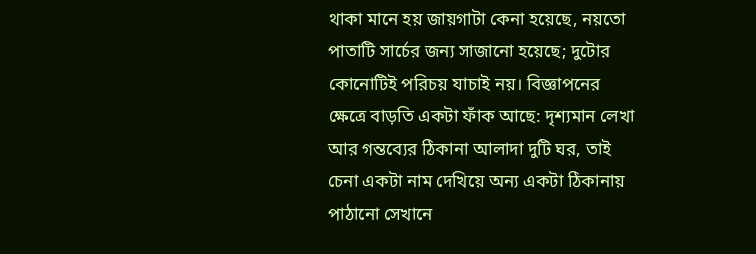থাকা মানে হয় জায়গাটা কেনা হয়েছে, নয়তো পাতাটি সার্চের জন্য সাজানো হয়েছে; দুটোর কোনোটিই পরিচয় যাচাই নয়। বিজ্ঞাপনের ক্ষেত্রে বাড়তি একটা ফাঁক আছে: দৃশ্যমান লেখা আর গন্তব্যের ঠিকানা আলাদা দুটি ঘর, তাই চেনা একটা নাম দেখিয়ে অন্য একটা ঠিকানায় পাঠানো সেখানে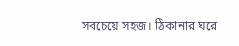সবচেয়ে সহজ। ঠিকানার ঘরে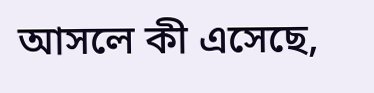আসলে কী এসেছে,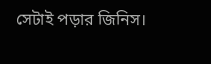সেটাই পড়ার জিনিস।